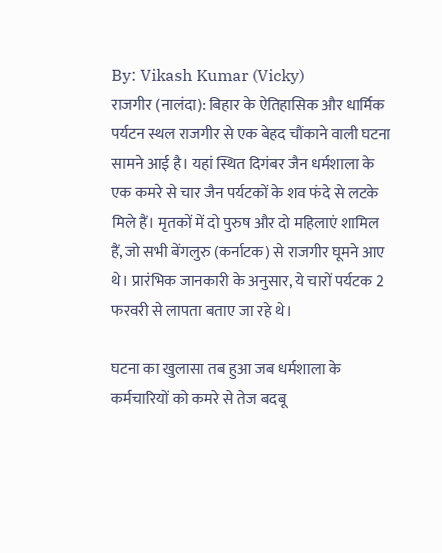By: Vikash Kumar (Vicky)
राजगीर (नालंदा): बिहार के ऐतिहासिक और धार्मिक पर्यटन स्थल राजगीर से एक बेहद चौंकाने वाली घटना सामने आई है। यहां स्थित दिगंबर जैन धर्मशाला के एक कमरे से चार जैन पर्यटकों के शव फंदे से लटके मिले हैं। मृतकों में दो पुरुष और दो महिलाएं शामिल हैं, जो सभी बेंगलुरु (कर्नाटक) से राजगीर घूमने आए थे। प्रारंभिक जानकारी के अनुसार, ये चारों पर्यटक 2 फरवरी से लापता बताए जा रहे थे।

घटना का खुलासा तब हुआ जब धर्मशाला के कर्मचारियों को कमरे से तेज बदबू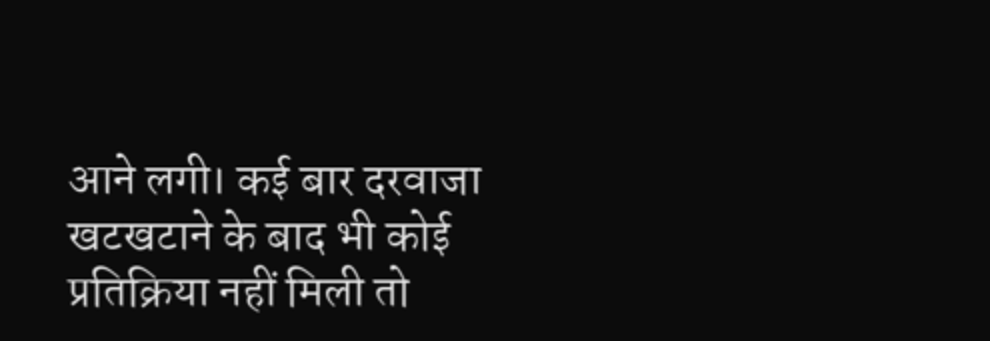आने लगी। कई बार दरवाजा खटखटाने के बाद भी कोई प्रतिक्रिया नहीं मिली तो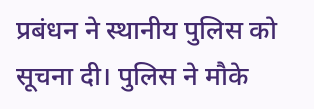प्रबंधन ने स्थानीय पुलिस को सूचना दी। पुलिस ने मौके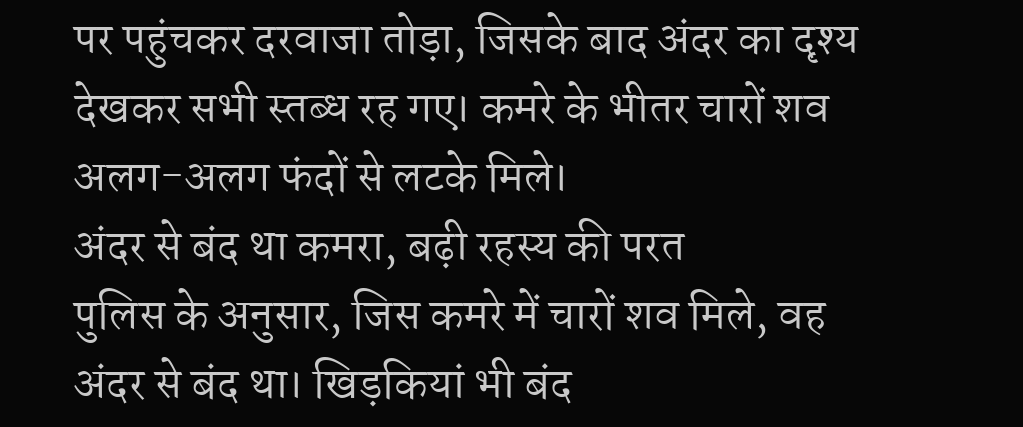पर पहुंचकर दरवाजा तोड़ा, जिसके बाद अंदर का दृश्य देखकर सभी स्तब्ध रह गए। कमरे के भीतर चारों शव अलग-अलग फंदों से लटके मिले।
अंदर से बंद था कमरा, बढ़ी रहस्य की परत
पुलिस के अनुसार, जिस कमरे में चारों शव मिले, वह अंदर से बंद था। खिड़कियां भी बंद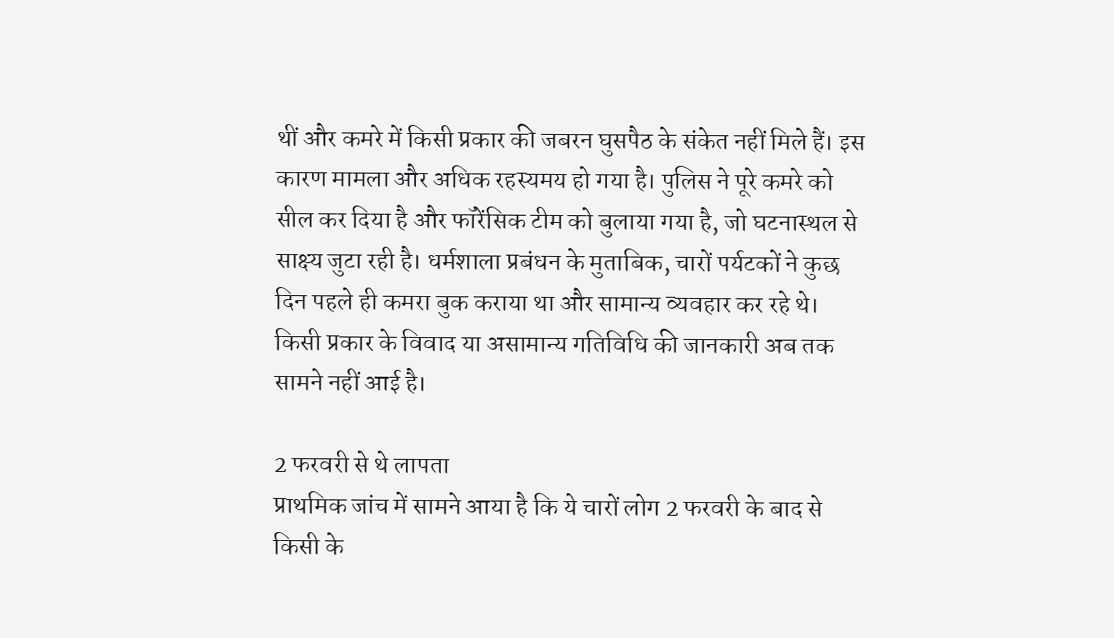थीं और कमरे में किसी प्रकार की जबरन घुसपैठ के संकेत नहीं मिले हैं। इस कारण मामला और अधिक रहस्यमय हो गया है। पुलिस ने पूरे कमरे को सील कर दिया है और फॉरेंसिक टीम को बुलाया गया है, जो घटनास्थल से साक्ष्य जुटा रही है। धर्मशाला प्रबंधन के मुताबिक, चारों पर्यटकों ने कुछ दिन पहले ही कमरा बुक कराया था और सामान्य व्यवहार कर रहे थे। किसी प्रकार के विवाद या असामान्य गतिविधि की जानकारी अब तक सामने नहीं आई है।

2 फरवरी से थे लापता
प्राथमिक जांच में सामने आया है कि ये चारों लोग 2 फरवरी के बाद से किसी के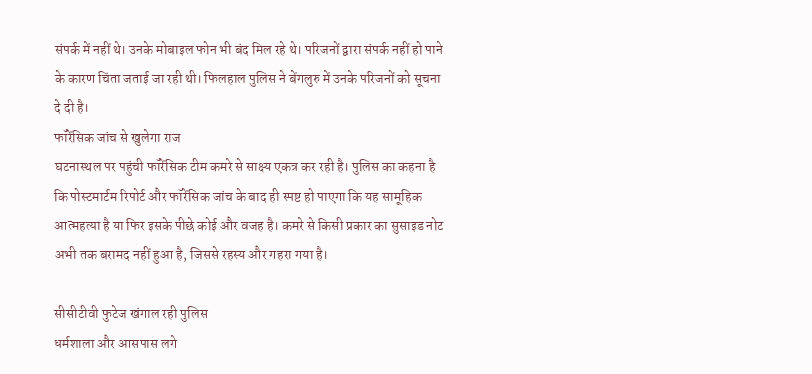संपर्क में नहीं थे। उनके मोबाइल फोन भी बंद मिल रहे थे। परिजनों द्वारा संपर्क नहीं हो पाने के कारण चिंता जताई जा रही थी। फिलहाल पुलिस ने बेंगलुरु में उनके परिजनों को सूचना दे दी है।
फॉरेंसिक जांच से खुलेगा राज
घटनास्थल पर पहुंची फॉरेंसिक टीम कमरे से साक्ष्य एकत्र कर रही है। पुलिस का कहना है कि पोस्टमार्टम रिपोर्ट और फॉरेंसिक जांच के बाद ही स्पष्ट हो पाएगा कि यह सामूहिक आत्महत्या है या फिर इसके पीछे कोई और वजह है। कमरे से किसी प्रकार का सुसाइड नोट अभी तक बरामद नहीं हुआ है, जिससे रहस्य और गहरा गया है।

सीसीटीवी फुटेज खंगाल रही पुलिस
धर्मशाला और आसपास लगे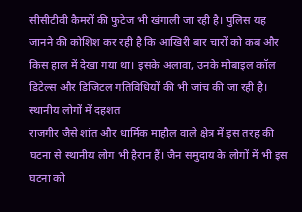सीसीटीवी कैमरों की फुटेज भी खंगाली जा रही है। पुलिस यह जानने की कोशिश कर रही है कि आखिरी बार चारों को कब और किस हाल में देखा गया था। इसके अलावा, उनके मोबाइल कॉल डिटेल्स और डिजिटल गतिविधियों की भी जांच की जा रही है।
स्थानीय लोगों में दहशत
राजगीर जैसे शांत और धार्मिक माहौल वाले क्षेत्र में इस तरह की घटना से स्थानीय लोग भी हैरान हैं। जैन समुदाय के लोगों में भी इस घटना को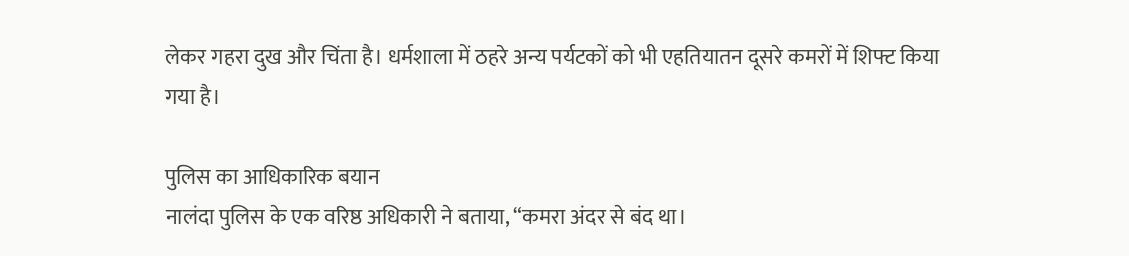लेकर गहरा दुख और चिंता है। धर्मशाला में ठहरे अन्य पर्यटकों को भी एहतियातन दूसरे कमरों में शिफ्ट किया गया है।

पुलिस का आधिकारिक बयान
नालंदा पुलिस के एक वरिष्ठ अधिकारी ने बताया, “कमरा अंदर से बंद था।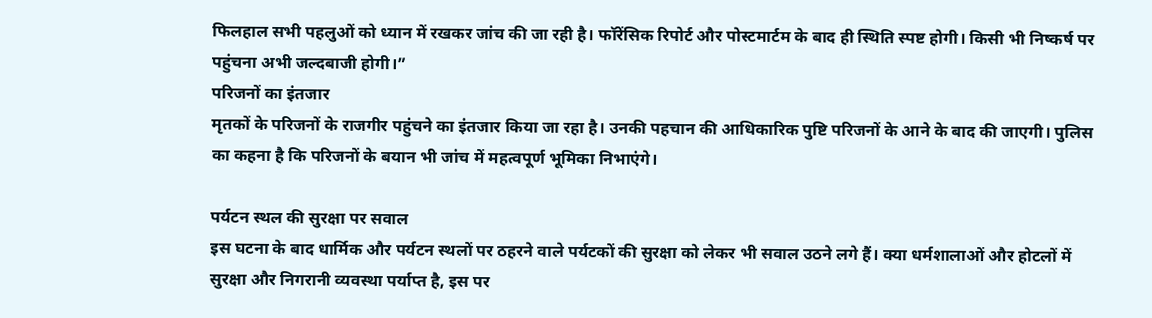फिलहाल सभी पहलुओं को ध्यान में रखकर जांच की जा रही है। फॉरेंसिक रिपोर्ट और पोस्टमार्टम के बाद ही स्थिति स्पष्ट होगी। किसी भी निष्कर्ष पर पहुंचना अभी जल्दबाजी होगी।”
परिजनों का इंतजार
मृतकों के परिजनों के राजगीर पहुंचने का इंतजार किया जा रहा है। उनकी पहचान की आधिकारिक पुष्टि परिजनों के आने के बाद की जाएगी। पुलिस का कहना है कि परिजनों के बयान भी जांच में महत्वपूर्ण भूमिका निभाएंगे।

पर्यटन स्थल की सुरक्षा पर सवाल
इस घटना के बाद धार्मिक और पर्यटन स्थलों पर ठहरने वाले पर्यटकों की सुरक्षा को लेकर भी सवाल उठने लगे हैं। क्या धर्मशालाओं और होटलों में सुरक्षा और निगरानी व्यवस्था पर्याप्त है, इस पर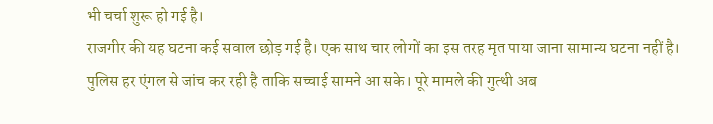भी चर्चा शुरू हो गई है।
राजगीर की यह घटना कई सवाल छोड़ गई है। एक साथ चार लोगों का इस तरह मृत पाया जाना सामान्य घटना नहीं है। पुलिस हर एंगल से जांच कर रही है ताकि सच्चाई सामने आ सके। पूरे मामले की गुत्थी अब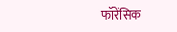फॉरेंसिक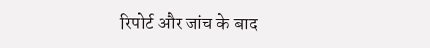रिपोर्ट और जांच के बाद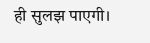ही सुलझ पाएगी।